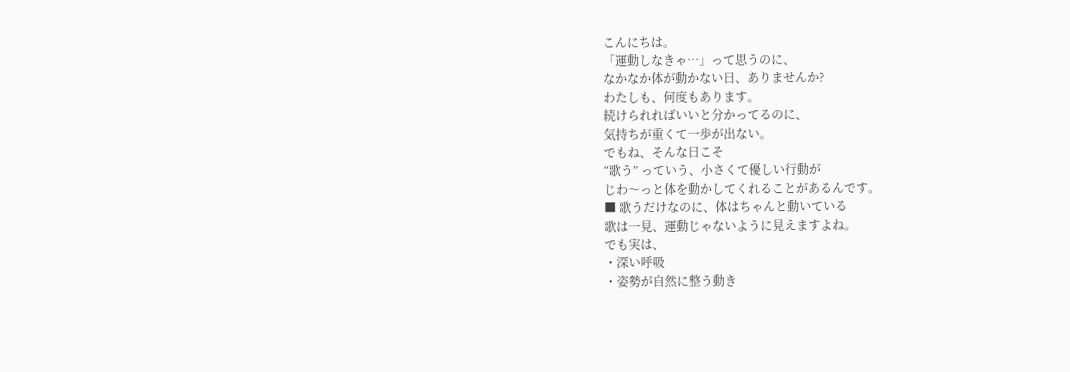こんにちは。
「運動しなきゃ…」って思うのに、
なかなか体が動かない日、ありませんか?
わたしも、何度もあります。
続けられればいいと分かってるのに、
気持ちが重くて一歩が出ない。
でもね、そんな日こそ
“歌う” っていう、小さくて優しい行動が
じわ〜っと体を動かしてくれることがあるんです。
■ 歌うだけなのに、体はちゃんと動いている
歌は一見、運動じゃないように見えますよね。
でも実は、
・深い呼吸
・姿勢が自然に整う動き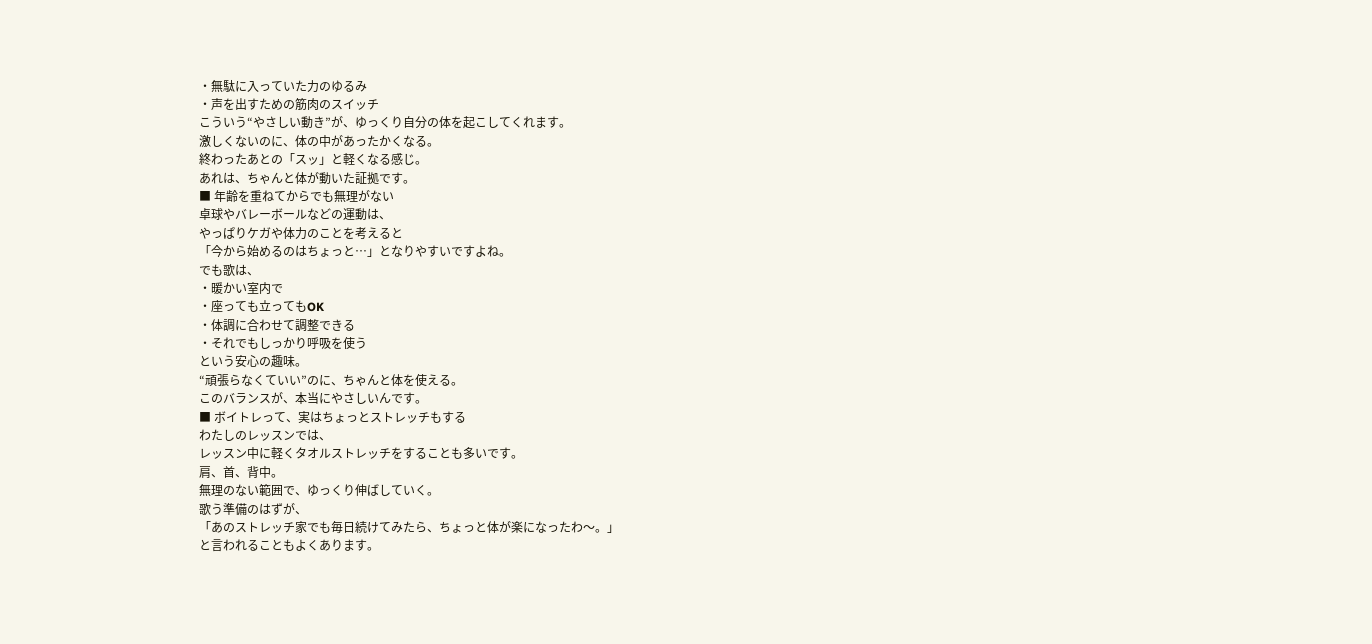・無駄に入っていた力のゆるみ
・声を出すための筋肉のスイッチ
こういう“やさしい動き”が、ゆっくり自分の体を起こしてくれます。
激しくないのに、体の中があったかくなる。
終わったあとの「スッ」と軽くなる感じ。
あれは、ちゃんと体が動いた証拠です。
■ 年齢を重ねてからでも無理がない
卓球やバレーボールなどの運動は、
やっぱりケガや体力のことを考えると
「今から始めるのはちょっと…」となりやすいですよね。
でも歌は、
・暖かい室内で
・座っても立ってもOK
・体調に合わせて調整できる
・それでもしっかり呼吸を使う
という安心の趣味。
“頑張らなくていい”のに、ちゃんと体を使える。
このバランスが、本当にやさしいんです。
■ ボイトレって、実はちょっとストレッチもする
わたしのレッスンでは、
レッスン中に軽くタオルストレッチをすることも多いです。
肩、首、背中。
無理のない範囲で、ゆっくり伸ばしていく。
歌う準備のはずが、
「あのストレッチ家でも毎日続けてみたら、ちょっと体が楽になったわ〜。」
と言われることもよくあります。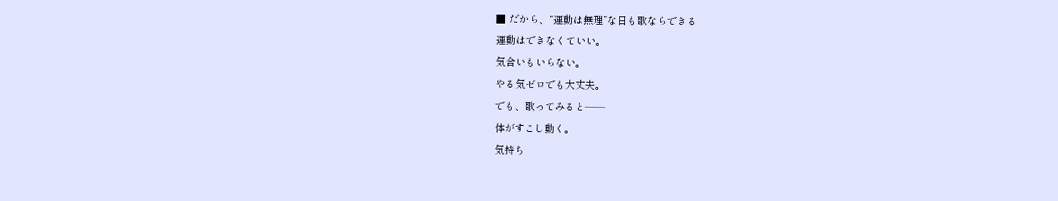■ だから、“運動は無理”な日も歌ならできる
運動はできなくていい。
気合いもいらない。
やる気ゼロでも大丈夫。
でも、歌ってみると――
体がすこし動く。
気持ち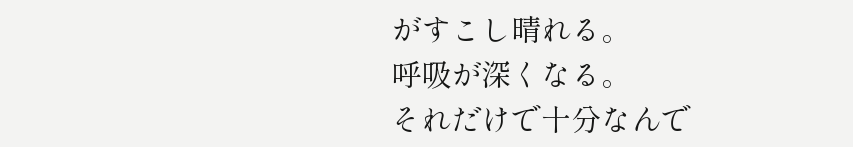がすこし晴れる。
呼吸が深くなる。
それだけで十分なんで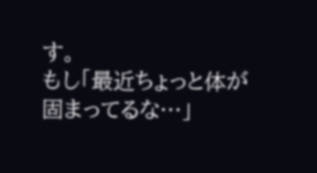す。
もし「最近ちょっと体が固まってるな…」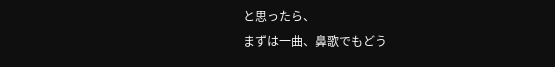と思ったら、
まずは一曲、鼻歌でもどう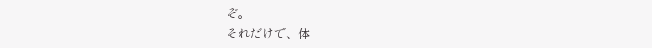ぞ。
それだけで、体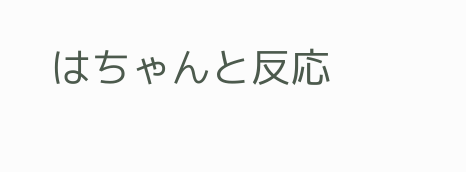はちゃんと反応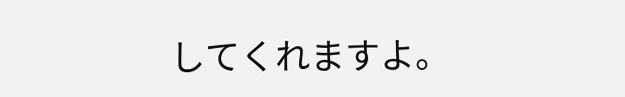してくれますよ。